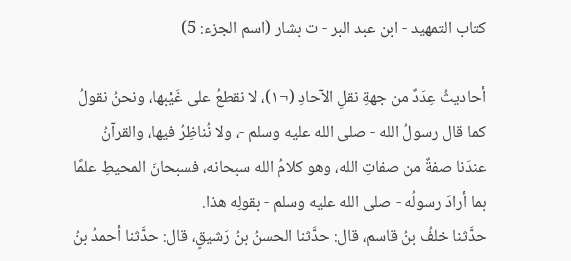كتاب التمهيد - ابن عبد البر - ت بشار (اسم الجزء: 5)

أحاديثُ عِدَدٌ من جهةِ نقلِ الآحادِ (¬١)، لا نقطعُ على غَيْبها، ونحنُ نقولُ كما قال رسولُ الله - صلى الله عليه وسلم -، ولا نُناظِرُ فيها، والقرآنُ عندَنا صفةٌ من صفاتِ الله، وهو كلامُ الله سبحانه، فسبحانَ المحيطِ علمًا بما أرادَ رسولُه - صلى الله عليه وسلم - بقولِه هذا.
حدَّثنا خلفُ بنُ قاسم، قال: حدَّثنا الحسنُ بنُ رَشيقٍ، قال: حدَّثنا أحمدُ بنُ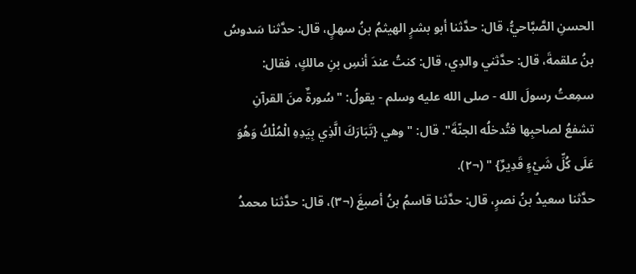الحسنِ الصَّبَّاحيُّ، قال: حدَّثنا أبو بشرٍ الهيثمُ بنُ سهلٍ، قال: حدَّثنا سَدوسُ بنُ علقمةَ، قال: حدَّثني والدِي، قال: كنتُ عندَ أنسِ بنِ مالكٍ، فقال: سمِعتُ رسولَ الله - صلى الله عليه وسلم - يقولُ: "سُورةٌ منَ القرآنِ تشفعُ لصاحبِها فتُدخلُه الجنّةَ". قال: "وهي {تَبَارَكَ الَّذِي بِيَدِهِ الْمُلْكُ وَهُوَ عَلَى كُلِّ شَيْءٍ قَدِيرٌ} " (¬٢).
حدَّثنا سعيدُ بنُ نصرٍ، قال: حدَّثنا قاسمُ بنُ أصبغَ (¬٣)، قال: حدَّثنا محمدُ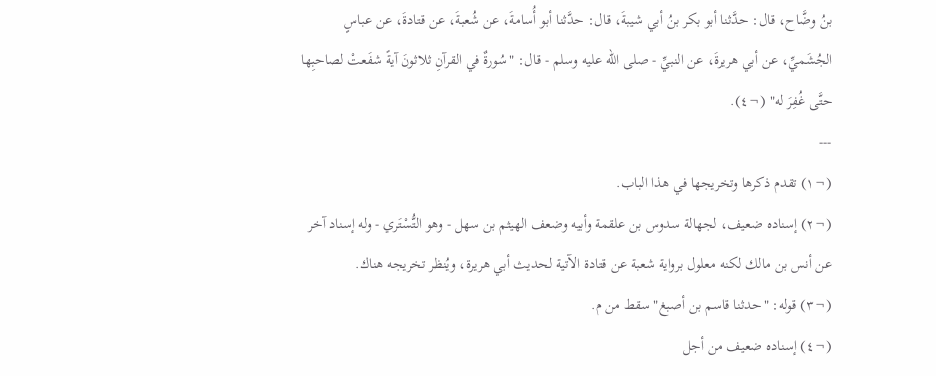بنُ وضَّاح، قال: حدَّثنا أبو بكر بنُ أبي شيبةَ، قال: حدَّثنا أبو أُسامةَ، عن شُعبةَ، عن قتادةَ، عن عباسٍ الجُشَميِّ، عن أبي هريرةَ، عن النبيِّ - صلى الله عليه وسلم - قال: "سُورةٌ في القرآنِ ثلاثونَ آيةً شفَعتْ لصاحبِها حتَّى غُفِرَ له" (¬٤).
---
(¬١) تقدم ذكرها وتخريجها في هذا الباب.
(¬٢) إسناده ضعيف، لجهالة سدوس بن علقمة وأبيه وضعف الهيثم بن سهل - وهو التُّسْتَري - وله إسناد آخر عن أنس بن مالك لكنه معلول برواية شعبة عن قتادة الآتية لحديث أبي هريرة، ويُنظر تخريجه هناك.
(¬٣) قوله: "حدثنا قاسم بن أصبغ" سقط من م.
(¬٤) إسناده ضعيف من أجل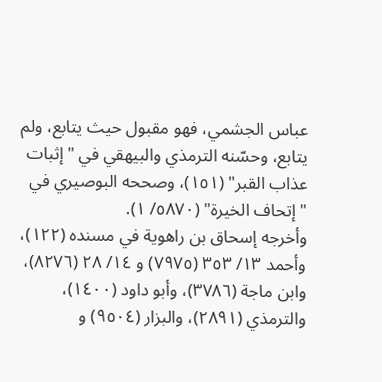عباس الجشمي، فهو مقبول حيث يتابع، ولم يتابع، وحسّنه الترمذي والبيهقي في "إثبات عذاب القبر" (١٥١)، وصححه البوصيري في "إتحاف الخيرة" (٥٨٧٠/ ١).
وأخرجه إسحاق بن راهوية في مسنده (١٢٢)، وأحمد ١٣/ ٣٥٣ (٧٩٧٥) و ١٤/ ٢٨ (٨٢٧٦)، وابن ماجة (٣٧٨٦)، وأبو داود (١٤٠٠)، والترمذي (٢٨٩١)، والبزار (٩٥٠٤) و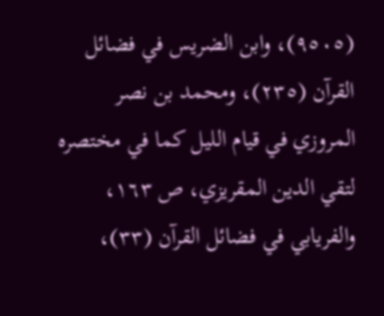(٩٥٠٥)، وابن الضريس في فضائل القرآن (٢٣٥)، ومحمد بن نصر المروزي في قيام الليل كما في مختصره لتقي الدين المقريزي، ص ١٦٣، والفريابي في فضائل القرآن (٣٣)،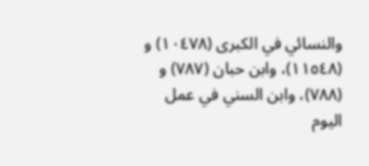والنسائي في الكبرى (١٠٤٧٨) و (١١٥٤٨)، وابن حبان (٧٨٧) و (٧٨٨)، وابن السني في عمل اليوم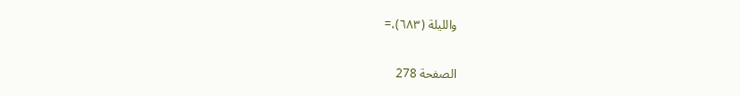والليلة (٦٨٣)،=

الصفحة 278